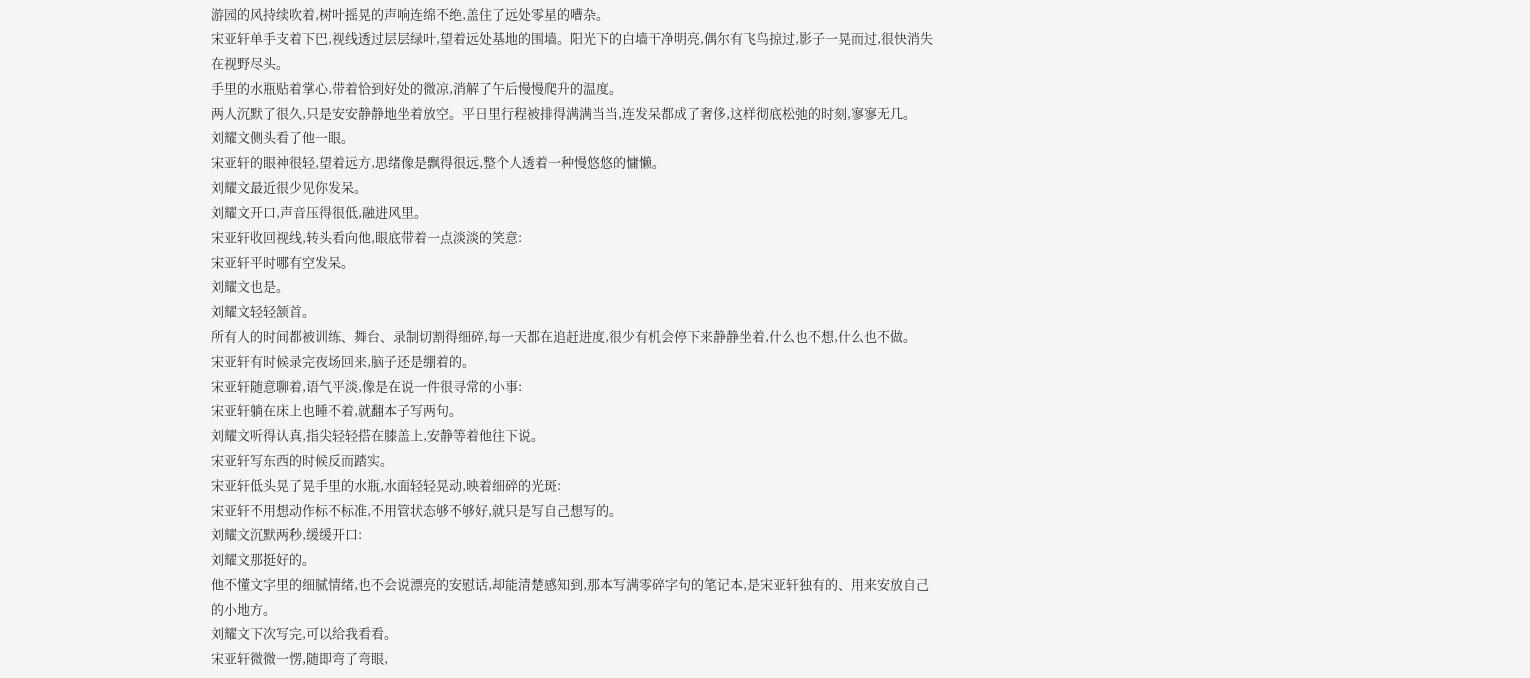游园的风持续吹着,树叶摇晃的声响连绵不绝,盖住了远处零星的嘈杂。
宋亚轩单手支着下巴,视线透过层层绿叶,望着远处基地的围墙。阳光下的白墙干净明亮,偶尔有飞鸟掠过,影子一晃而过,很快消失在视野尽头。
手里的水瓶贴着掌心,带着恰到好处的微凉,消解了午后慢慢爬升的温度。
两人沉默了很久,只是安安静静地坐着放空。平日里行程被排得满满当当,连发呆都成了奢侈,这样彻底松弛的时刻,寥寥无几。
刘耀文侧头看了他一眼。
宋亚轩的眼神很轻,望着远方,思绪像是飘得很远,整个人透着一种慢悠悠的慵懒。
刘耀文最近很少见你发呆。
刘耀文开口,声音压得很低,融进风里。
宋亚轩收回视线,转头看向他,眼底带着一点淡淡的笑意:
宋亚轩平时哪有空发呆。
刘耀文也是。
刘耀文轻轻颔首。
所有人的时间都被训练、舞台、录制切割得细碎,每一天都在追赶进度,很少有机会停下来静静坐着,什么也不想,什么也不做。
宋亚轩有时候录完夜场回来,脑子还是绷着的。
宋亚轩随意聊着,语气平淡,像是在说一件很寻常的小事:
宋亚轩躺在床上也睡不着,就翻本子写两句。
刘耀文听得认真,指尖轻轻搭在膝盖上,安静等着他往下说。
宋亚轩写东西的时候反而踏实。
宋亚轩低头晃了晃手里的水瓶,水面轻轻晃动,映着细碎的光斑:
宋亚轩不用想动作标不标准,不用管状态够不够好,就只是写自己想写的。
刘耀文沉默两秒,缓缓开口:
刘耀文那挺好的。
他不懂文字里的细腻情绪,也不会说漂亮的安慰话,却能清楚感知到,那本写满零碎字句的笔记本,是宋亚轩独有的、用来安放自己的小地方。
刘耀文下次写完,可以给我看看。
宋亚轩微微一愣,随即弯了弯眼,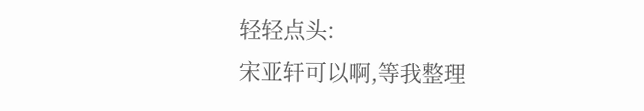轻轻点头:
宋亚轩可以啊,等我整理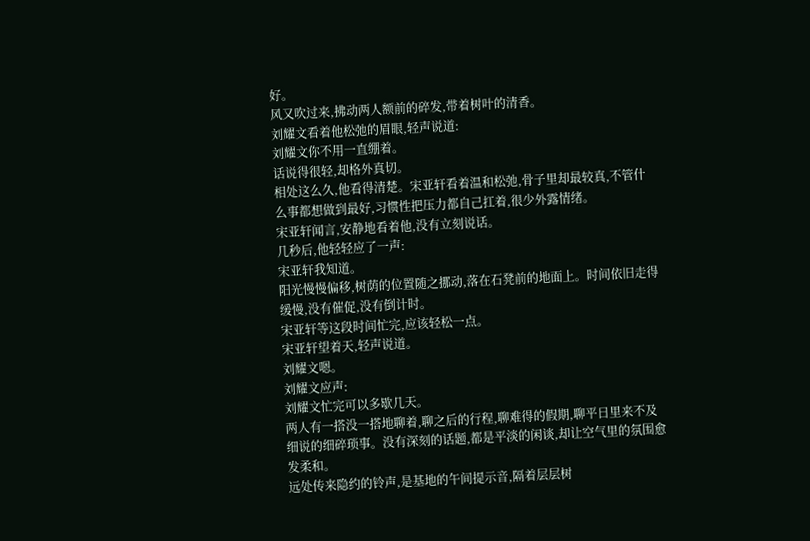好。
风又吹过来,拂动两人额前的碎发,带着树叶的清香。
刘耀文看着他松弛的眉眼,轻声说道:
刘耀文你不用一直绷着。
话说得很轻,却格外真切。
相处这么久,他看得清楚。宋亚轩看着温和松弛,骨子里却最较真,不管什么事都想做到最好,习惯性把压力都自己扛着,很少外露情绪。
宋亚轩闻言,安静地看着他,没有立刻说话。
几秒后,他轻轻应了一声:
宋亚轩我知道。
阳光慢慢偏移,树荫的位置随之挪动,落在石凳前的地面上。时间依旧走得缓慢,没有催促,没有倒计时。
宋亚轩等这段时间忙完,应该轻松一点。
宋亚轩望着天,轻声说道。
刘耀文嗯。
刘耀文应声:
刘耀文忙完可以多歇几天。
两人有一搭没一搭地聊着,聊之后的行程,聊难得的假期,聊平日里来不及细说的细碎琐事。没有深刻的话题,都是平淡的闲谈,却让空气里的氛围愈发柔和。
远处传来隐约的铃声,是基地的午间提示音,隔着层层树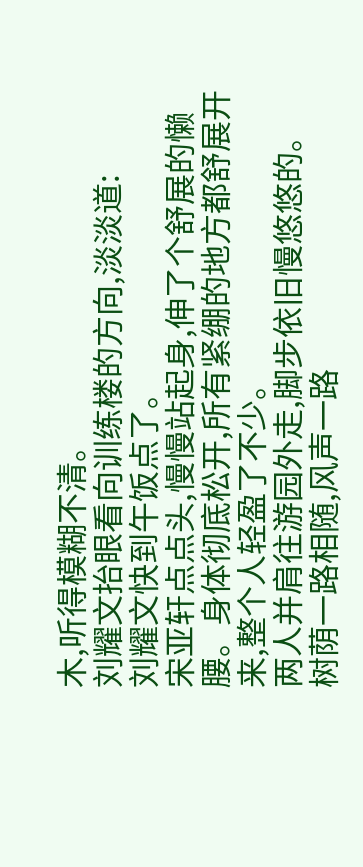木,听得模糊不清。
刘耀文抬眼看向训练楼的方向,淡淡道:
刘耀文快到午饭点了。
宋亚轩点点头,慢慢站起身,伸了个舒展的懒腰。身体彻底松开,所有紧绷的地方都舒展开来,整个人轻盈了不少。
两人并肩往游园外走,脚步依旧慢悠悠的。
树荫一路相随,风声一路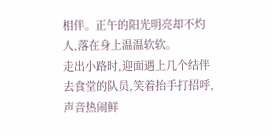相伴。正午的阳光明亮却不灼人,落在身上温温软软。
走出小路时,迎面遇上几个结伴去食堂的队员,笑着抬手打招呼,声音热闹鲜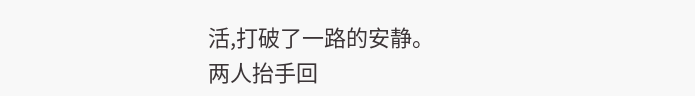活,打破了一路的安静。
两人抬手回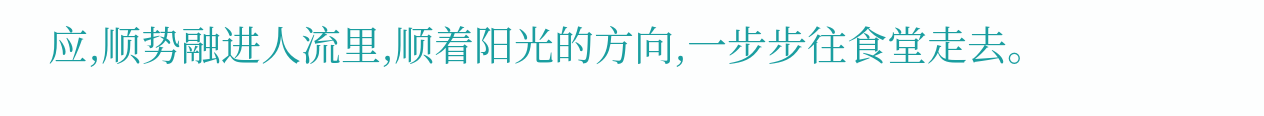应,顺势融进人流里,顺着阳光的方向,一步步往食堂走去。